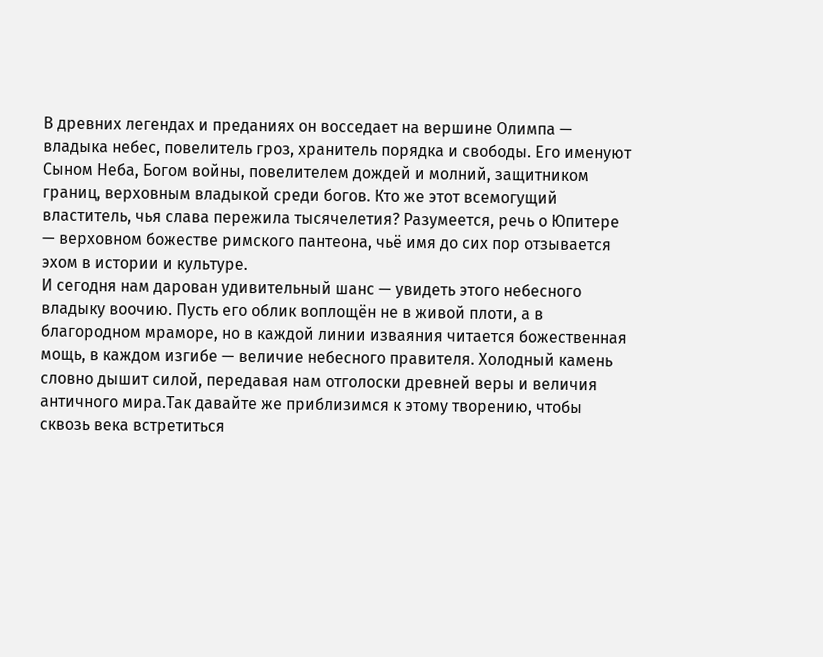В древних легендах и преданиях он восседает на вершине Олимпа — владыка небес, повелитель гроз, хранитель порядка и свободы. Его именуют Сыном Неба, Богом войны, повелителем дождей и молний, защитником границ, верховным владыкой среди богов. Кто же этот всемогущий властитель, чья слава пережила тысячелетия? Разумеется, речь о Юпитере — верховном божестве римского пантеона, чьё имя до сих пор отзывается эхом в истории и культуре.
И сегодня нам дарован удивительный шанс — увидеть этого небесного владыку воочию. Пусть его облик воплощён не в живой плоти, а в благородном мраморе, но в каждой линии изваяния читается божественная мощь, в каждом изгибе — величие небесного правителя. Холодный камень словно дышит силой, передавая нам отголоски древней веры и величия античного мира.Так давайте же приблизимся к этому творению, чтобы сквозь века встретиться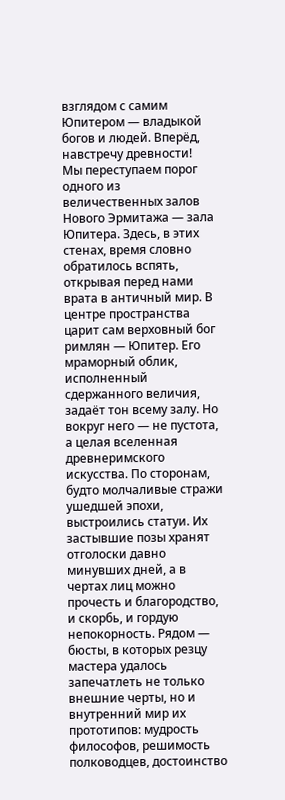взглядом с самим Юпитером — владыкой богов и людей. Вперёд, навстречу древности!
Мы переступаем порог одного из величественных залов Нового Эрмитажа — зала Юпитера. Здесь, в этих стенах, время словно обратилось вспять, открывая перед нами врата в античный мир. В центре пространства царит сам верховный бог римлян — Юпитер. Его мраморный облик, исполненный сдержанного величия, задаёт тон всему залу. Но вокруг него — не пустота, а целая вселенная древнеримского искусства. По сторонам, будто молчаливые стражи ушедшей эпохи, выстроились статуи. Их застывшие позы хранят отголоски давно минувших дней, а в чертах лиц можно прочесть и благородство, и скорбь, и гордую непокорность. Рядом — бюсты, в которых резцу мастера удалось запечатлеть не только внешние черты, но и внутренний мир их прототипов: мудрость философов, решимость полководцев, достоинство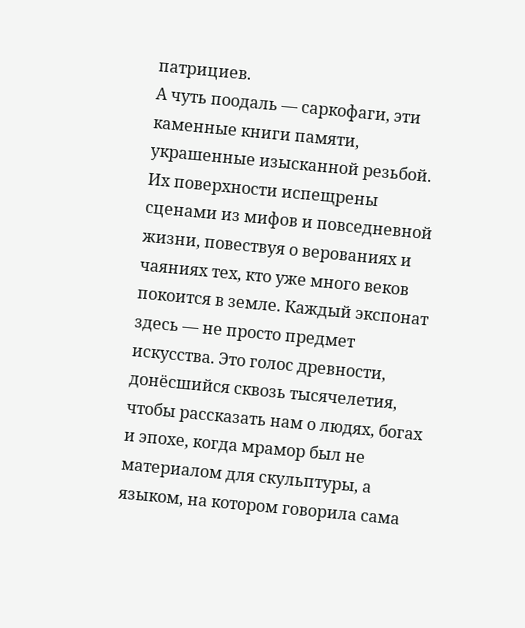патрициев.
А чуть поодаль — саркофаги, эти каменные книги памяти, украшенные изысканной резьбой. Их поверхности испещрены сценами из мифов и повседневной жизни, повествуя о верованиях и чаяниях тех, кто уже много веков покоится в земле. Каждый экспонат здесь — не просто предмет искусства. Это голос древности, донёсшийся сквозь тысячелетия, чтобы рассказать нам о людях, богах и эпохе, когда мрамор был не материалом для скульптуры, а языком, на котором говорила сама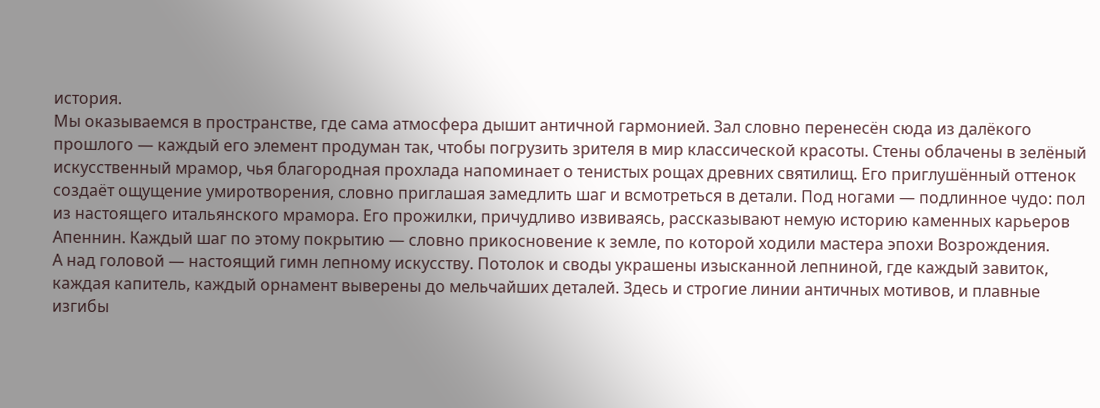история.
Мы оказываемся в пространстве, где сама атмосфера дышит античной гармонией. Зал словно перенесён сюда из далёкого прошлого — каждый его элемент продуман так, чтобы погрузить зрителя в мир классической красоты. Стены облачены в зелёный искусственный мрамор, чья благородная прохлада напоминает о тенистых рощах древних святилищ. Его приглушённый оттенок создаёт ощущение умиротворения, словно приглашая замедлить шаг и всмотреться в детали. Под ногами — подлинное чудо: пол из настоящего итальянского мрамора. Его прожилки, причудливо извиваясь, рассказывают немую историю каменных карьеров Апеннин. Каждый шаг по этому покрытию — словно прикосновение к земле, по которой ходили мастера эпохи Возрождения.
А над головой — настоящий гимн лепному искусству. Потолок и своды украшены изысканной лепниной, где каждый завиток, каждая капитель, каждый орнамент выверены до мельчайших деталей. Здесь и строгие линии античных мотивов, и плавные изгибы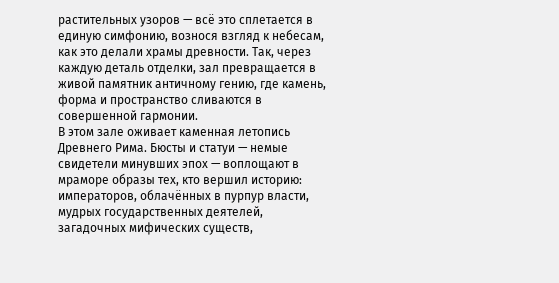растительных узоров — всё это сплетается в единую симфонию, вознося взгляд к небесам, как это делали храмы древности. Так, через каждую деталь отделки, зал превращается в живой памятник античному гению, где камень, форма и пространство сливаются в совершенной гармонии.
В этом зале оживает каменная летопись Древнего Рима. Бюсты и статуи — немые свидетели минувших эпох — воплощают в мраморе образы тех, кто вершил историю: императоров, облачённых в пурпур власти, мудрых государственных деятелей, загадочных мифических существ,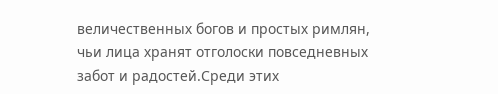величественных богов и простых римлян, чьи лица хранят отголоски повседневных забот и радостей.Среди этих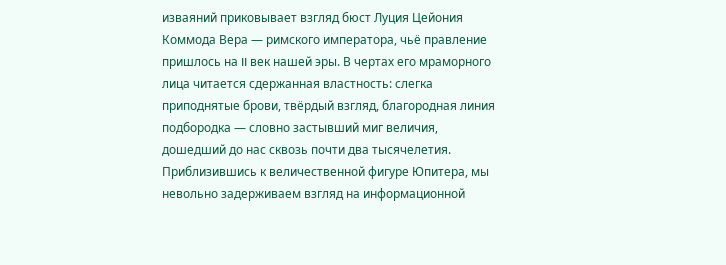изваяний приковывает взгляд бюст Луция Цейония Коммода Вера — римского императора, чьё правление пришлось на II век нашей эры. В чертах его мраморного лица читается сдержанная властность: слегка приподнятые брови, твёрдый взгляд, благородная линия подбородка — словно застывший миг величия, дошедший до нас сквозь почти два тысячелетия.
Приблизившись к величественной фигуре Юпитера, мы невольно задерживаем взгляд на информационной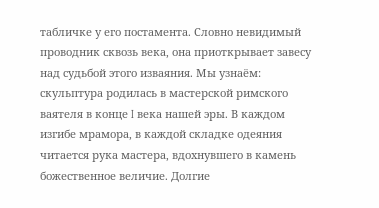табличке у его постамента. Словно невидимый проводник сквозь века, она приоткрывает завесу над судьбой этого изваяния. Мы узнаём: скульптура родилась в мастерской римского ваятеля в конце I века нашей эры. В каждом изгибе мрамора, в каждой складке одеяния читается рука мастера, вдохнувшего в камень божественное величие. Долгие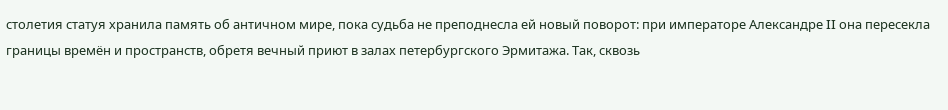столетия статуя хранила память об античном мире, пока судьба не преподнесла ей новый поворот: при императоре Александре II она пересекла границы времён и пространств, обретя вечный приют в залах петербургского Эрмитажа. Так, сквозь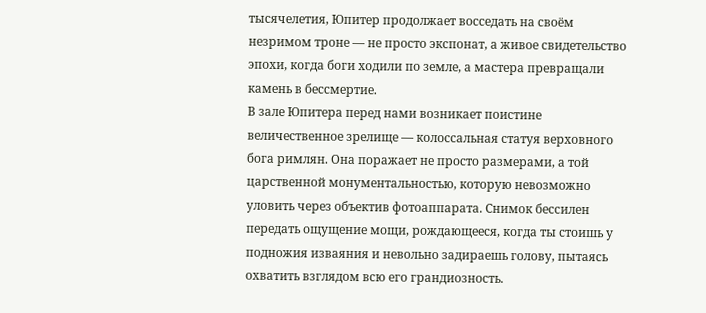тысячелетия, Юпитер продолжает восседать на своём незримом троне — не просто экспонат, а живое свидетельство эпохи, когда боги ходили по земле, а мастера превращали камень в бессмертие.
В зале Юпитера перед нами возникает поистине величественное зрелище — колоссальная статуя верховного бога римлян. Она поражает не просто размерами, а той царственной монументальностью, которую невозможно уловить через объектив фотоаппарата. Снимок бессилен передать ощущение мощи, рождающееся, когда ты стоишь у подножия изваяния и невольно задираешь голову, пытаясь охватить взглядом всю его грандиозность.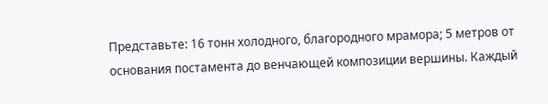Представьте: 16 тонн холодного, благородного мрамора; 5 метров от основания постамента до венчающей композиции вершины. Каждый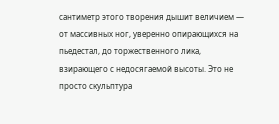сантиметр этого творения дышит величием — от массивных ног, уверенно опирающихся на пьедестал, до торжественного лика, взирающего с недосягаемой высоты. Это не просто скульптура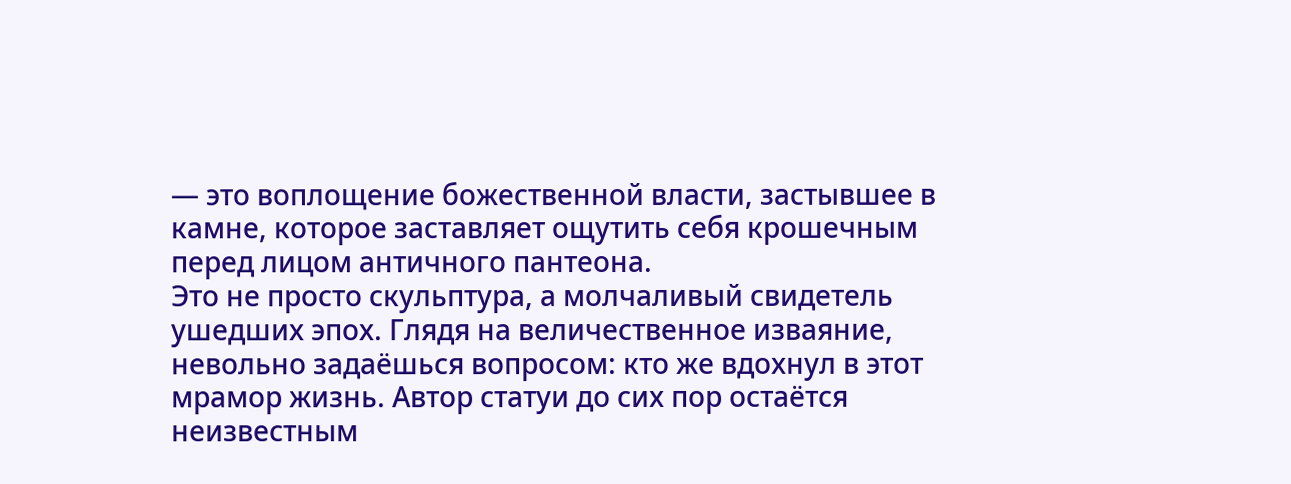— это воплощение божественной власти, застывшее в камне, которое заставляет ощутить себя крошечным перед лицом античного пантеона.
Это не просто скульптура, а молчаливый свидетель ушедших эпох. Глядя на величественное изваяние, невольно задаёшься вопросом: кто же вдохнул в этот мрамор жизнь. Автор статуи до сих пор остаётся неизвестным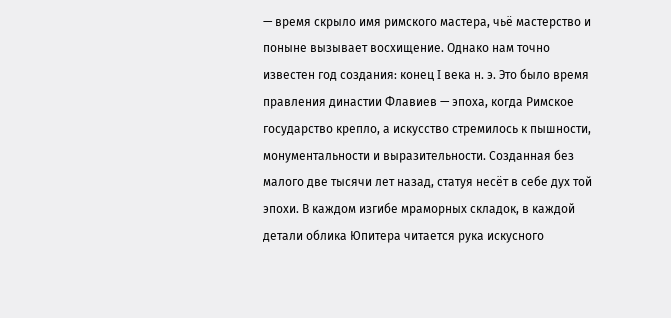— время скрыло имя римского мастера, чьё мастерство и поныне вызывает восхищение. Однако нам точно известен год создания: конец I века н. э. Это было время правления династии Флавиев — эпоха, когда Римское государство крепло, а искусство стремилось к пышности, монументальности и выразительности. Созданная без малого две тысячи лет назад, статуя несёт в себе дух той эпохи. В каждом изгибе мраморных складок, в каждой детали облика Юпитера читается рука искусного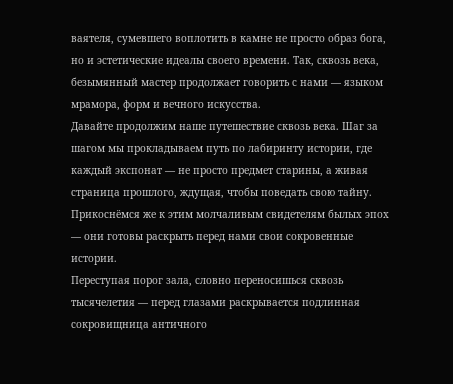ваятеля, сумевшего воплотить в камне не просто образ бога, но и эстетические идеалы своего времени. Так, сквозь века, безымянный мастер продолжает говорить с нами — языком мрамора, форм и вечного искусства.
Давайте продолжим наше путешествие сквозь века. Шаг за шагом мы прокладываем путь по лабиринту истории, где каждый экспонат — не просто предмет старины, а живая страница прошлого, ждущая, чтобы поведать свою тайну. Прикоснёмся же к этим молчаливым свидетелям былых эпох — они готовы раскрыть перед нами свои сокровенные истории.
Переступая порог зала, словно переносишься сквозь тысячелетия — перед глазами раскрывается подлинная сокровищница античного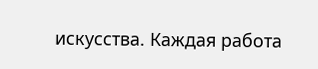искусства. Каждая работа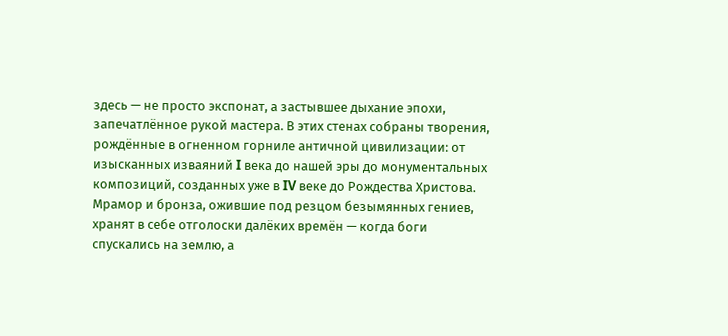здесь — не просто экспонат, а застывшее дыхание эпохи, запечатлённое рукой мастера. В этих стенах собраны творения, рождённые в огненном горниле античной цивилизации: от изысканных изваяний I века до нашей эры до монументальных композиций, созданных уже в IV веке до Рождества Христова. Мрамор и бронза, ожившие под резцом безымянных гениев, хранят в себе отголоски далёких времён — когда боги спускались на землю, а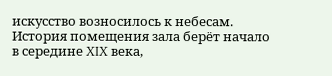искусство возносилось к небесам.
История помещения зала берёт начало в середине XIX века,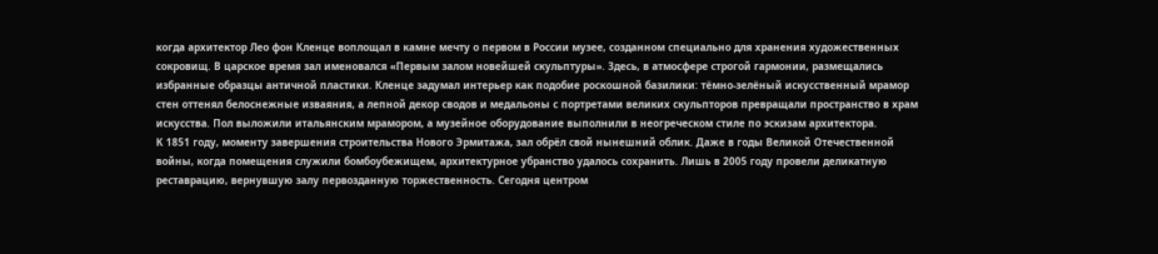когда архитектор Лео фон Кленце воплощал в камне мечту о первом в России музее, созданном специально для хранения художественных сокровищ. В царское время зал именовался «Первым залом новейшей скульптуры». Здесь, в атмосфере строгой гармонии, размещались избранные образцы античной пластики. Кленце задумал интерьер как подобие роскошной базилики: тёмно‑зелёный искусственный мрамор стен оттенял белоснежные изваяния, а лепной декор сводов и медальоны с портретами великих скульпторов превращали пространство в храм искусства. Пол выложили итальянским мрамором, а музейное оборудование выполнили в неогреческом стиле по эскизам архитектора.
К 1851 году, моменту завершения строительства Нового Эрмитажа, зал обрёл свой нынешний облик. Даже в годы Великой Отечественной войны, когда помещения служили бомбоубежищем, архитектурное убранство удалось сохранить. Лишь в 2005 году провели деликатную реставрацию, вернувшую залу первозданную торжественность. Сегодня центром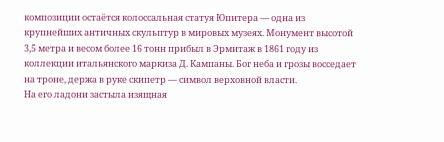композиции остаётся колоссальная статуя Юпитера — одна из крупнейших античных скульптур в мировых музеях. Монумент высотой 3,5 метра и весом более 16 тонн прибыл в Эрмитаж в 1861 году из коллекции итальянского маркиза Д. Кампаны. Бог неба и грозы восседает на троне, держа в руке скипетр — символ верховной власти.
На его ладони застыла изящная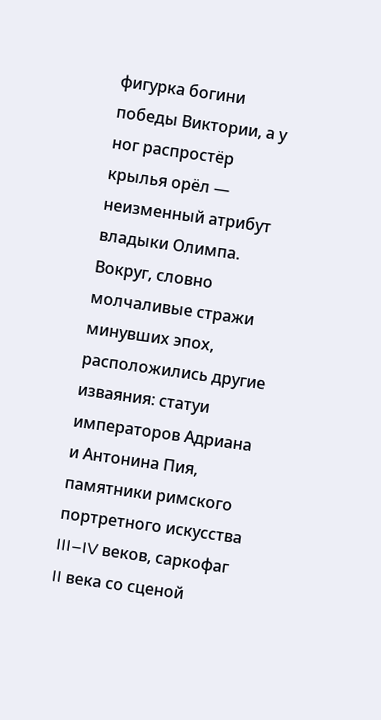фигурка богини победы Виктории, а у ног распростёр крылья орёл — неизменный атрибут владыки Олимпа. Вокруг, словно молчаливые стражи минувших эпох, расположились другие изваяния: статуи императоров Адриана и Антонина Пия, памятники римского портретного искусства III–IV веков, саркофаг II века со сценой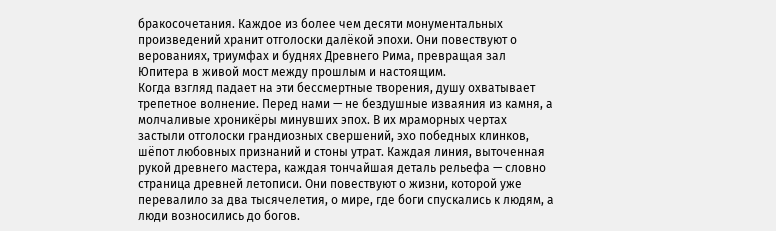бракосочетания. Каждое из более чем десяти монументальных произведений хранит отголоски далёкой эпохи. Они повествуют о верованиях, триумфах и буднях Древнего Рима, превращая зал Юпитера в живой мост между прошлым и настоящим.
Когда взгляд падает на эти бессмертные творения, душу охватывает трепетное волнение. Перед нами — не бездушные изваяния из камня, а молчаливые хроникёры минувших эпох. В их мраморных чертах застыли отголоски грандиозных свершений, эхо победных клинков, шёпот любовных признаний и стоны утрат. Каждая линия, выточенная рукой древнего мастера, каждая тончайшая деталь рельефа — словно страница древней летописи. Они повествуют о жизни, которой уже перевалило за два тысячелетия, о мире, где боги спускались к людям, а люди возносились до богов.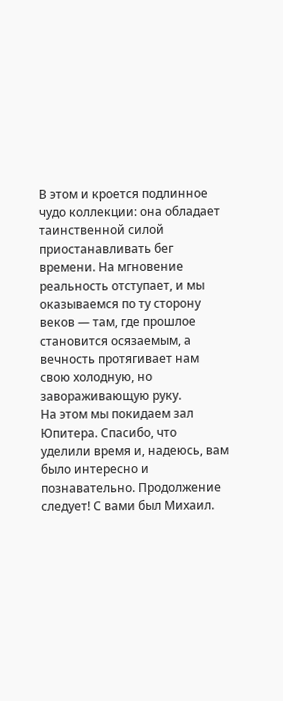В этом и кроется подлинное чудо коллекции: она обладает таинственной силой приостанавливать бег времени. На мгновение реальность отступает, и мы оказываемся по ту сторону веков — там, где прошлое становится осязаемым, а вечность протягивает нам свою холодную, но завораживающую руку.
На этом мы покидаем зал Юпитера. Спасибо, что уделили время и, надеюсь, вам было интересно и познавательно. Продолжение следует! С вами был Михаил.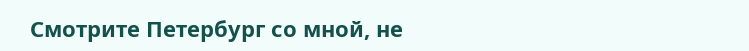Смотрите Петербург со мной, не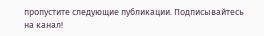пропустите следующие публикации. Подписывайтесь на канал!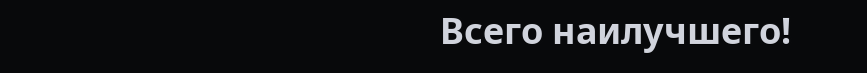Всего наилучшего!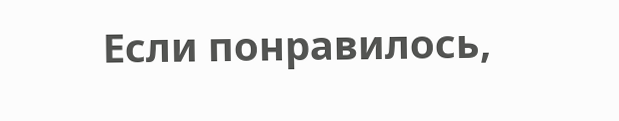Если понравилось,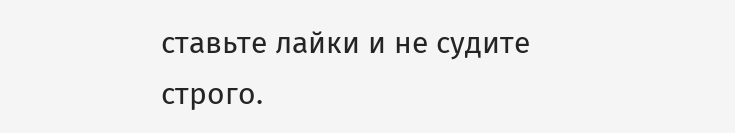ставьте лайки и не судите строго.